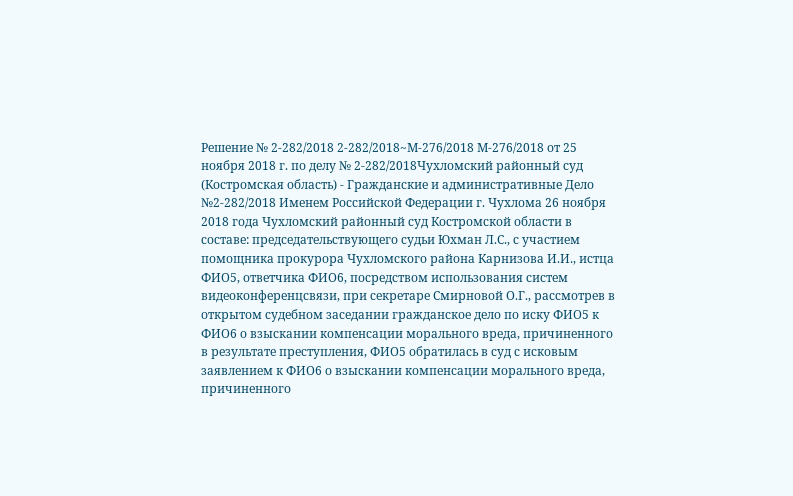Решение № 2-282/2018 2-282/2018~М-276/2018 М-276/2018 от 25 ноября 2018 г. по делу № 2-282/2018Чухломский районный суд (Костромская область) - Гражданские и административные Дело №2-282/2018 Именем Российской Федерации г. Чухлома 26 ноября 2018 года Чухломский районный суд Костромской области в составе: председательствующего судьи Юхман Л.С., с участием помощника прокурора Чухломского района Карнизова И.И., истца ФИО5, ответчика ФИО6, посредством использования систем видеоконференцсвязи, при секретаре Смирновой О.Г., рассмотрев в открытом судебном заседании гражданское дело по иску ФИО5 к ФИО6 о взыскании компенсации морального вреда, причиненного в результате преступления, ФИО5 обратилась в суд с исковым заявлением к ФИО6 о взыскании компенсации морального вреда, причиненного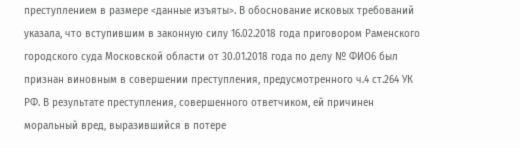преступлением в размере <данные изъяты>. В обоснование исковых требований указала, что вступившим в законную силу 16.02.2018 года приговором Раменского городского суда Московской области от 30.01.2018 года по делу № ФИО6 был признан виновным в совершении преступления, предусмотренного ч.4 ст.264 УК РФ. В результате преступления, совершенного ответчиком, ей причинен моральный вред, выразившийся в потере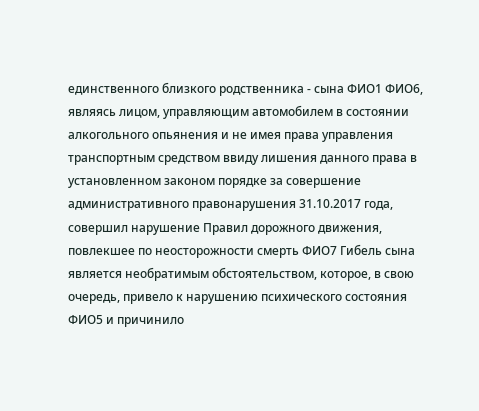единственного близкого родственника - сына ФИО1 ФИО6, являясь лицом, управляющим автомобилем в состоянии алкогольного опьянения и не имея права управления транспортным средством ввиду лишения данного права в установленном законом порядке за совершение административного правонарушения 31.10.2017 года, совершил нарушение Правил дорожного движения, повлекшее по неосторожности смерть ФИО7 Гибель сына является необратимым обстоятельством, которое, в свою очередь, привело к нарушению психического состояния ФИО5 и причинило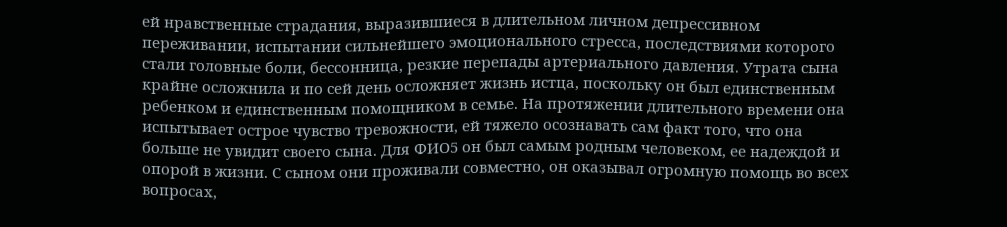ей нравственные страдания, выразившиеся в длительном личном депрессивном переживании, испытании сильнейшего эмоционального стресса, последствиями которого стали головные боли, бессонница, резкие перепады артериального давления. Утрата сына крайне осложнила и по сей день осложняет жизнь истца, поскольку он был единственным ребенком и единственным помощником в семье. На протяжении длительного времени она испытывает острое чувство тревожности, ей тяжело осознавать сам факт того, что она больше не увидит своего сына. Для ФИО5 он был самым родным человеком, ее надеждой и опорой в жизни. С сыном они проживали совместно, он оказывал огромную помощь во всех вопросах,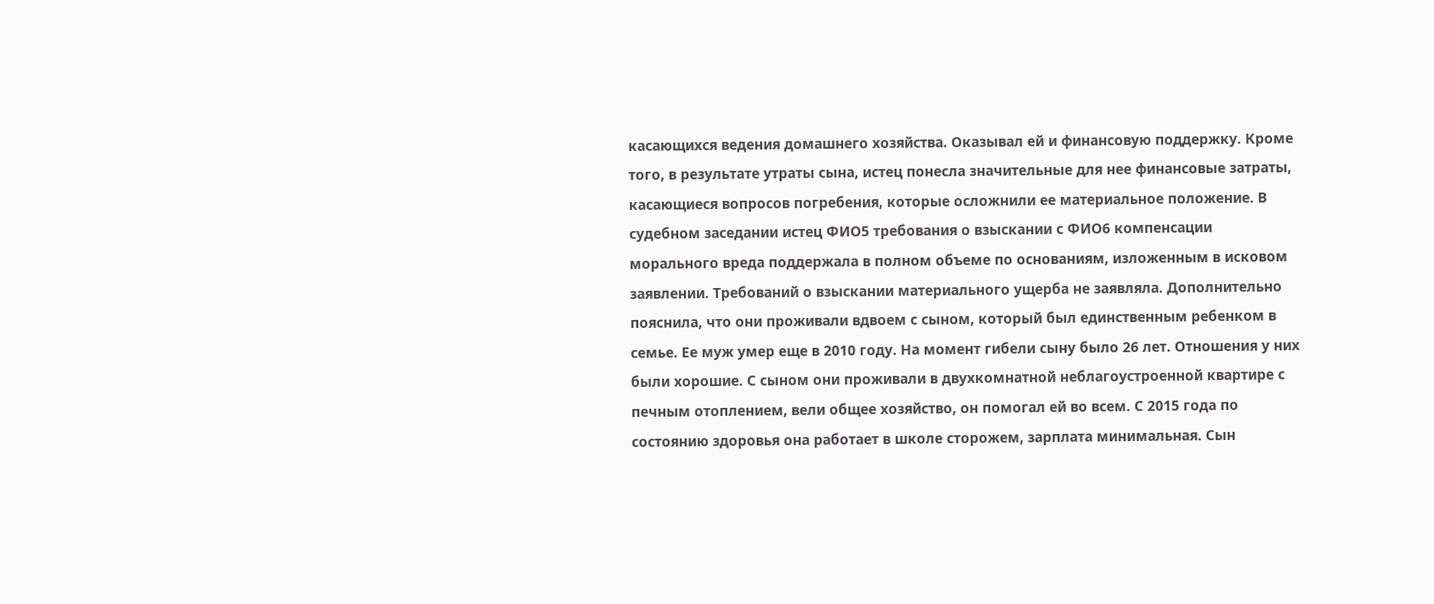касающихся ведения домашнего хозяйства. Оказывал ей и финансовую поддержку. Кроме того, в результате утраты сына, истец понесла значительные для нее финансовые затраты, касающиеся вопросов погребения, которые осложнили ее материальное положение. В судебном заседании истец ФИО5 требования о взыскании с ФИО6 компенсации морального вреда поддержала в полном объеме по основаниям, изложенным в исковом заявлении. Требований о взыскании материального ущерба не заявляла. Дополнительно пояснила, что они проживали вдвоем с сыном, который был единственным ребенком в семье. Ее муж умер еще в 2010 году. На момент гибели сыну было 26 лет. Отношения у них были хорошие. С сыном они проживали в двухкомнатной неблагоустроенной квартире с печным отоплением, вели общее хозяйство, он помогал ей во всем. С 2015 года по состоянию здоровья она работает в школе сторожем, зарплата минимальная. Сын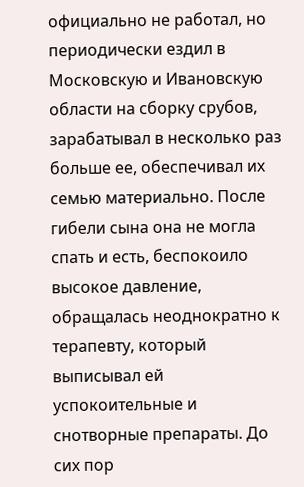официально не работал, но периодически ездил в Московскую и Ивановскую области на сборку срубов, зарабатывал в несколько раз больше ее, обеспечивал их семью материально. После гибели сына она не могла спать и есть, беспокоило высокое давление, обращалась неоднократно к терапевту, который выписывал ей успокоительные и снотворные препараты. До сих пор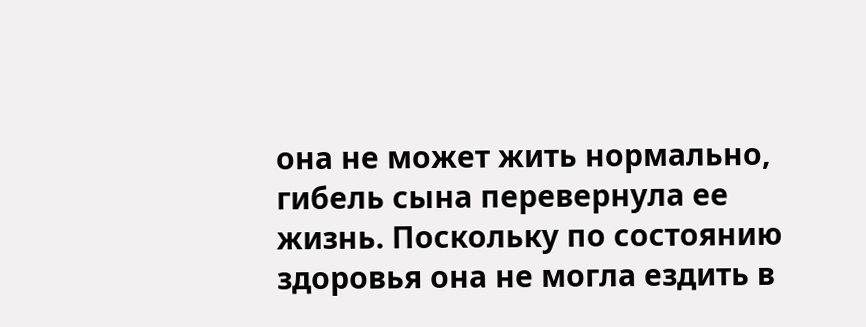она не может жить нормально, гибель сына перевернула ее жизнь. Поскольку по состоянию здоровья она не могла ездить в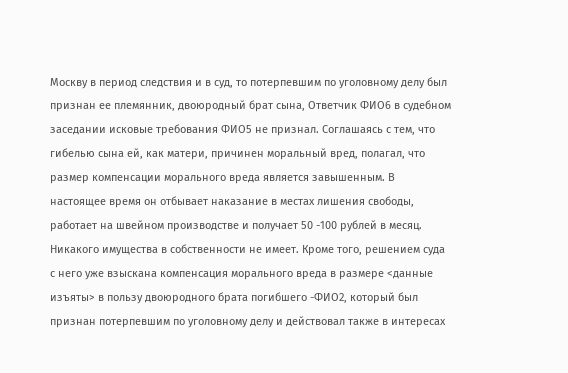Москву в период следствия и в суд, то потерпевшим по уголовному делу был признан ее племянник, двоюродный брат сына, Ответчик ФИО6 в судебном заседании исковые требования ФИО5 не признал. Соглашаясь с тем, что гибелью сына ей, как матери, причинен моральный вред, полагал, что размер компенсации морального вреда является завышенным. В настоящее время он отбывает наказание в местах лишения свободы, работает на швейном производстве и получает 50 -100 рублей в месяц. Никакого имущества в собственности не имеет. Кроме того, решением суда с него уже взыскана компенсация морального вреда в размере <данные изъяты> в пользу двоюродного брата погибшего -ФИО2, который был признан потерпевшим по уголовному делу и действовал также в интересах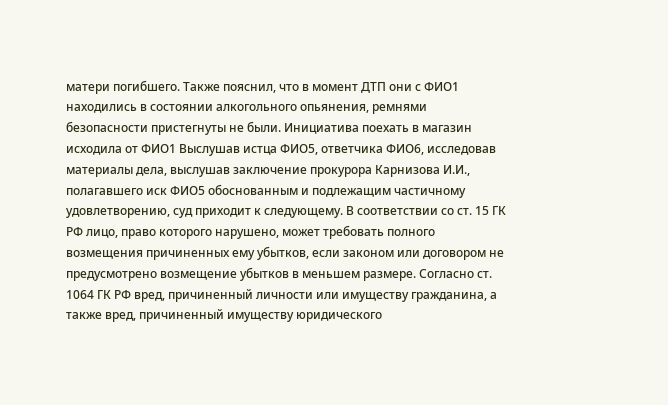матери погибшего. Также пояснил, что в момент ДТП они с ФИО1 находились в состоянии алкогольного опьянения, ремнями безопасности пристегнуты не были. Инициатива поехать в магазин исходила от ФИО1 Выслушав истца ФИО5, ответчика ФИО6, исследовав материалы дела, выслушав заключение прокурора Карнизова И.И., полагавшего иск ФИО5 обоснованным и подлежащим частичному удовлетворению, суд приходит к следующему. В соответствии со ст. 15 ГК РФ лицо, право которого нарушено, может требовать полного возмещения причиненных ему убытков, если законом или договором не предусмотрено возмещение убытков в меньшем размере. Согласно ст. 1064 ГК РФ вред, причиненный личности или имуществу гражданина, а также вред, причиненный имуществу юридического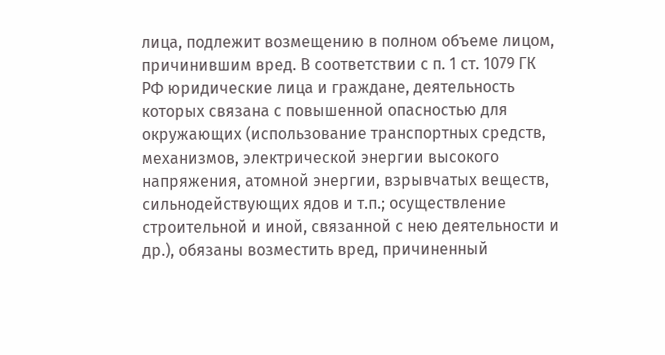лица, подлежит возмещению в полном объеме лицом, причинившим вред. В соответствии с п. 1 ст. 1079 ГК РФ юридические лица и граждане, деятельность которых связана с повышенной опасностью для окружающих (использование транспортных средств, механизмов, электрической энергии высокого напряжения, атомной энергии, взрывчатых веществ, сильнодействующих ядов и т.п.; осуществление строительной и иной, связанной с нею деятельности и др.), обязаны возместить вред, причиненный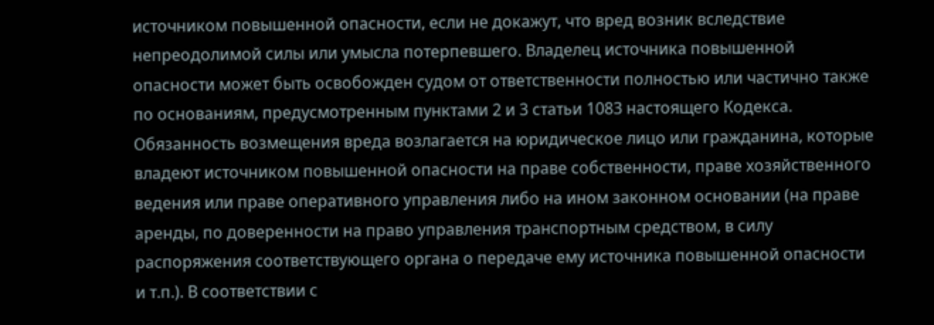источником повышенной опасности, если не докажут, что вред возник вследствие непреодолимой силы или умысла потерпевшего. Владелец источника повышенной опасности может быть освобожден судом от ответственности полностью или частично также по основаниям, предусмотренным пунктами 2 и 3 статьи 1083 настоящего Кодекса. Обязанность возмещения вреда возлагается на юридическое лицо или гражданина, которые владеют источником повышенной опасности на праве собственности, праве хозяйственного ведения или праве оперативного управления либо на ином законном основании (на праве аренды, по доверенности на право управления транспортным средством, в силу распоряжения соответствующего органа о передаче ему источника повышенной опасности и т.п.). В соответствии с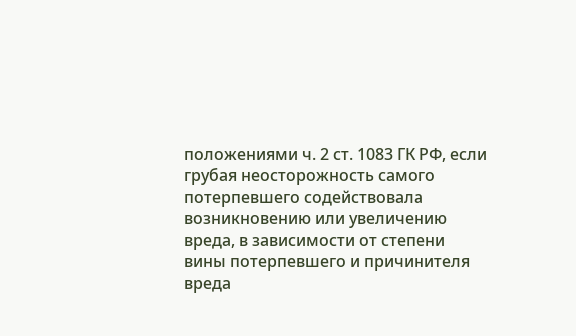положениями ч. 2 ст. 1083 ГК РФ, если грубая неосторожность самого потерпевшего содействовала возникновению или увеличению вреда, в зависимости от степени вины потерпевшего и причинителя вреда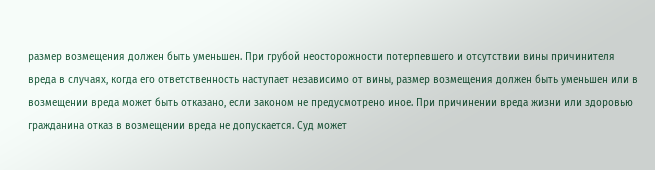размер возмещения должен быть уменьшен. При грубой неосторожности потерпевшего и отсутствии вины причинителя вреда в случаях, когда его ответственность наступает независимо от вины, размер возмещения должен быть уменьшен или в возмещении вреда может быть отказано, если законом не предусмотрено иное. При причинении вреда жизни или здоровью гражданина отказ в возмещении вреда не допускается. Суд может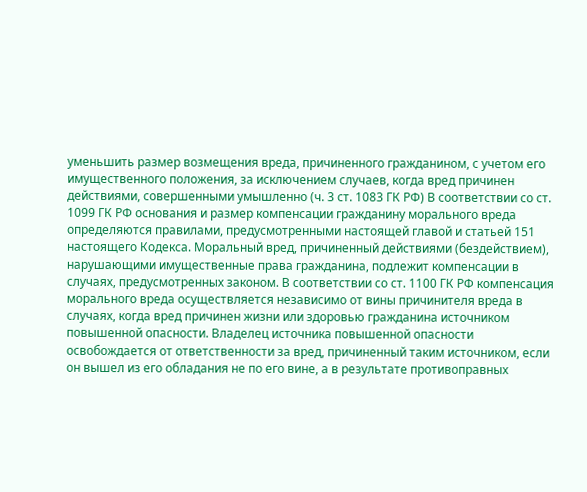уменьшить размер возмещения вреда, причиненного гражданином, с учетом его имущественного положения, за исключением случаев, когда вред причинен действиями, совершенными умышленно (ч. 3 ст. 1083 ГК РФ) В соответствии со ст. 1099 ГК РФ основания и размер компенсации гражданину морального вреда определяются правилами, предусмотренными настоящей главой и статьей 151 настоящего Кодекса. Моральный вред, причиненный действиями (бездействием), нарушающими имущественные права гражданина, подлежит компенсации в случаях, предусмотренных законом. В соответствии со ст. 1100 ГК РФ компенсация морального вреда осуществляется независимо от вины причинителя вреда в случаях, когда вред причинен жизни или здоровью гражданина источником повышенной опасности. Владелец источника повышенной опасности освобождается от ответственности за вред, причиненный таким источником, если он вышел из его обладания не по его вине, а в результате противоправных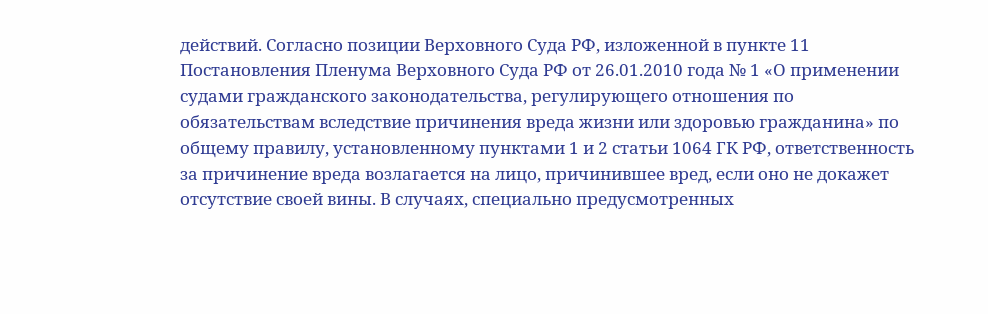действий. Согласно позиции Верховного Суда РФ, изложенной в пункте 11 Постановления Пленума Верховного Суда РФ от 26.01.2010 года № 1 «О применении судами гражданского законодательства, регулирующего отношения по обязательствам вследствие причинения вреда жизни или здоровью гражданина» по общему правилу, установленному пунктами 1 и 2 статьи 1064 ГК РФ, ответственность за причинение вреда возлагается на лицо, причинившее вред, если оно не докажет отсутствие своей вины. В случаях, специально предусмотренных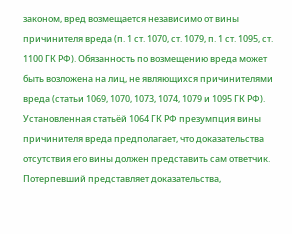законом, вред возмещается независимо от вины причинителя вреда (п. 1 ст. 1070, ст. 1079, п. 1 ст. 1095, ст. 1100 ГК РФ). Обязанность по возмещению вреда может быть возложена на лиц, не являющихся причинителями вреда (статьи 1069, 1070, 1073, 1074, 1079 и 1095 ГК РФ). Установленная статьёй 1064 ГК РФ презумпция вины причинителя вреда предполагает, что доказательства отсутствия его вины должен представить сам ответчик. Потерпевший представляет доказательства,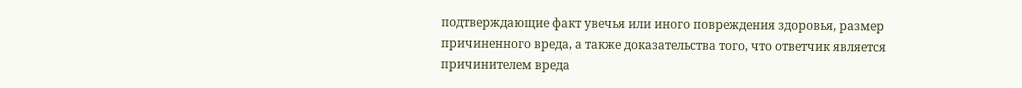подтверждающие факт увечья или иного повреждения здоровья, размер причиненного вреда, а также доказательства того, что ответчик является причинителем вреда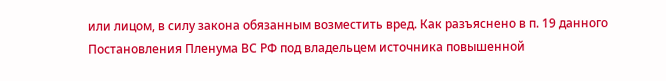или лицом, в силу закона обязанным возместить вред. Как разъяснено в п. 19 данного Постановления Пленума ВС РФ под владельцем источника повышенной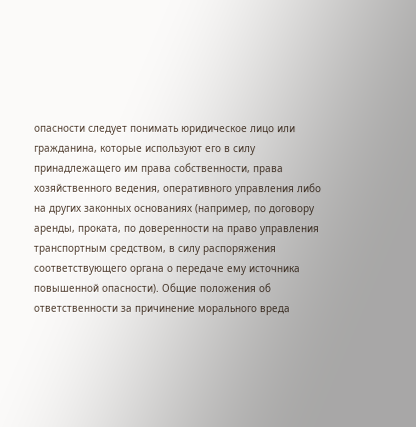опасности следует понимать юридическое лицо или гражданина, которые используют его в силу принадлежащего им права собственности, права хозяйственного ведения, оперативного управления либо на других законных основаниях (например, по договору аренды, проката, по доверенности на право управления транспортным средством, в силу распоряжения соответствующего органа о передаче ему источника повышенной опасности). Общие положения об ответственности за причинение морального вреда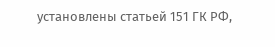установлены статьей 151 ГК РФ,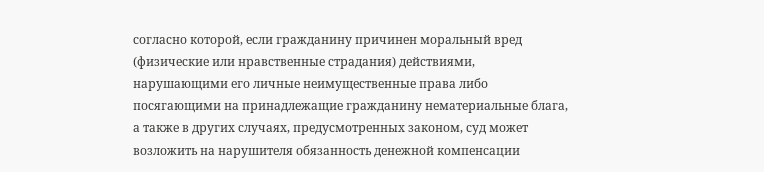согласно которой, если гражданину причинен моральный вред (физические или нравственные страдания) действиями, нарушающими его личные неимущественные права либо посягающими на принадлежащие гражданину нематериальные блага, а также в других случаях, предусмотренных законом, суд может возложить на нарушителя обязанность денежной компенсации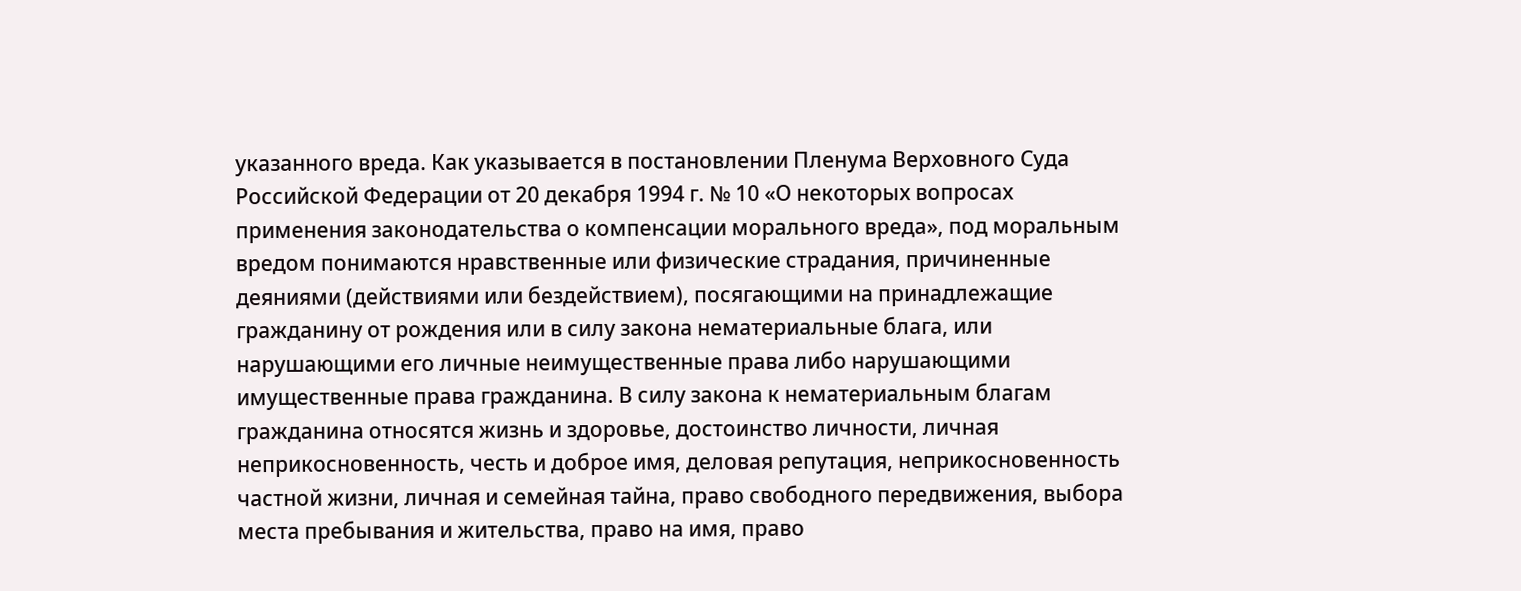указанного вреда. Как указывается в постановлении Пленума Верховного Суда Российской Федерации от 20 декабря 1994 г. № 10 «О некоторых вопросах применения законодательства о компенсации морального вреда», под моральным вредом понимаются нравственные или физические страдания, причиненные деяниями (действиями или бездействием), посягающими на принадлежащие гражданину от рождения или в силу закона нематериальные блага, или нарушающими его личные неимущественные права либо нарушающими имущественные права гражданина. В силу закона к нематериальным благам гражданина относятся жизнь и здоровье, достоинство личности, личная неприкосновенность, честь и доброе имя, деловая репутация, неприкосновенность частной жизни, личная и семейная тайна, право свободного передвижения, выбора места пребывания и жительства, право на имя, право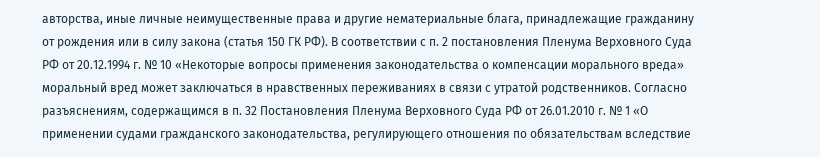авторства, иные личные неимущественные права и другие нематериальные блага, принадлежащие гражданину от рождения или в силу закона (статья 150 ГК РФ). В соответствии с п. 2 постановления Пленума Верховного Суда РФ от 20.12.1994 г. № 10 «Некоторые вопросы применения законодательства о компенсации морального вреда» моральный вред может заключаться в нравственных переживаниях в связи с утратой родственников. Согласно разъяснениям, содержащимся в п. 32 Постановления Пленума Верховного Суда РФ от 26.01.2010 г. № 1 «О применении судами гражданского законодательства, регулирующего отношения по обязательствам вследствие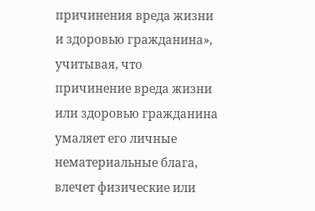причинения вреда жизни и здоровью гражданина», учитывая, что причинение вреда жизни или здоровью гражданина умаляет его личные нематериальные блага, влечет физические или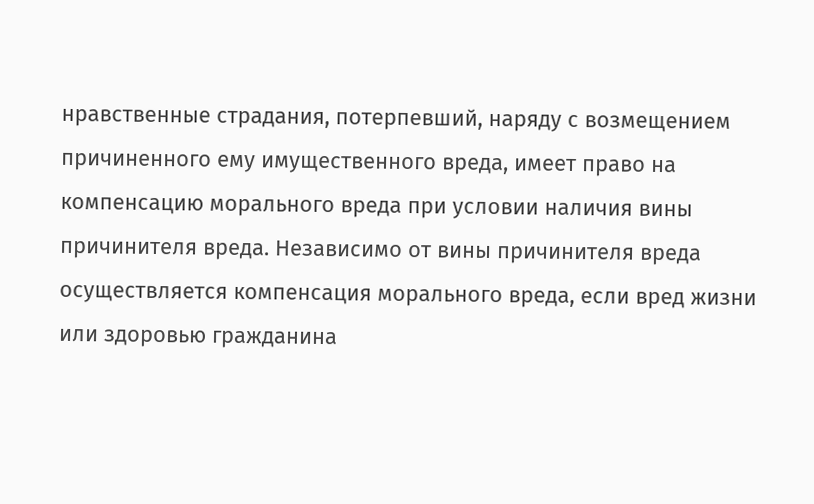нравственные страдания, потерпевший, наряду с возмещением причиненного ему имущественного вреда, имеет право на компенсацию морального вреда при условии наличия вины причинителя вреда. Независимо от вины причинителя вреда осуществляется компенсация морального вреда, если вред жизни или здоровью гражданина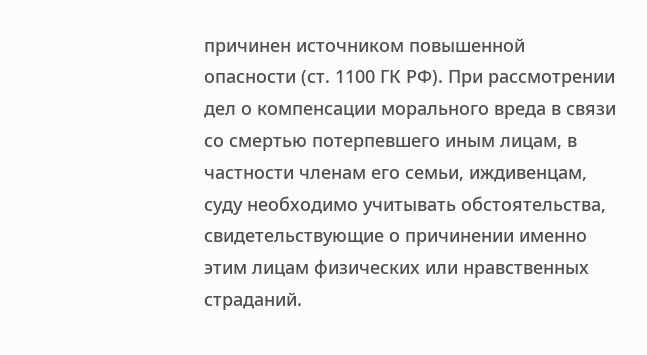причинен источником повышенной опасности (ст. 1100 ГК РФ). При рассмотрении дел о компенсации морального вреда в связи со смертью потерпевшего иным лицам, в частности членам его семьи, иждивенцам, суду необходимо учитывать обстоятельства, свидетельствующие о причинении именно этим лицам физических или нравственных страданий.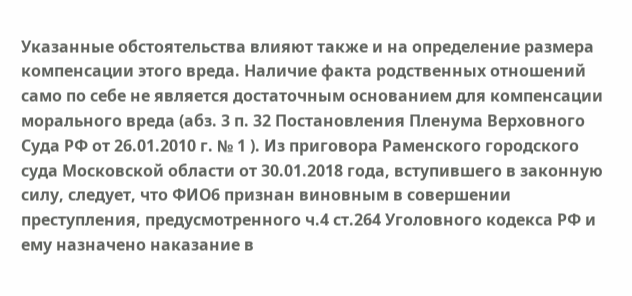Указанные обстоятельства влияют также и на определение размера компенсации этого вреда. Наличие факта родственных отношений само по себе не является достаточным основанием для компенсации морального вреда (абз. 3 п. 32 Постановления Пленума Верховного Суда РФ от 26.01.2010 г. № 1 ). Из приговора Раменского городского суда Московской области от 30.01.2018 года, вступившего в законную силу, следует, что ФИО6 признан виновным в совершении преступления, предусмотренного ч.4 ст.264 Уголовного кодекса РФ и ему назначено наказание в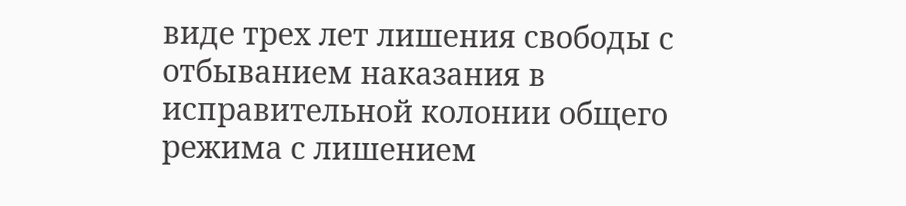виде трех лет лишения свободы с отбыванием наказания в исправительной колонии общего режима с лишением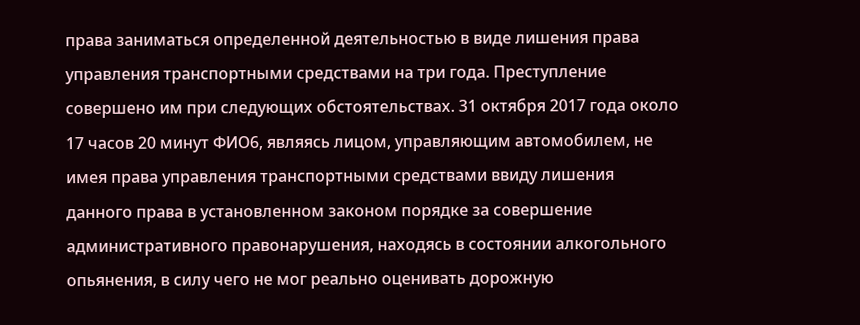права заниматься определенной деятельностью в виде лишения права управления транспортными средствами на три года. Преступление совершено им при следующих обстоятельствах. 31 октября 2017 года около 17 часов 20 минут ФИО6, являясь лицом, управляющим автомобилем, не имея права управления транспортными средствами ввиду лишения данного права в установленном законом порядке за совершение административного правонарушения, находясь в состоянии алкогольного опьянения, в силу чего не мог реально оценивать дорожную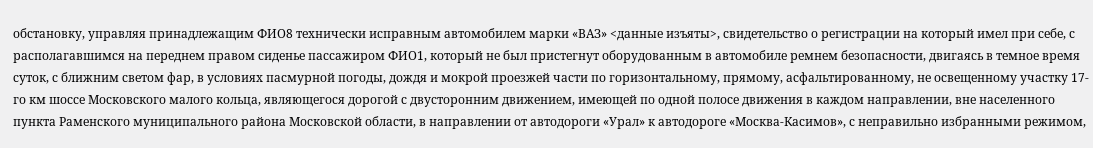обстановку, управляя принадлежащим ФИО8 технически исправным автомобилем марки «ВАЗ» <данные изъяты>, свидетельство о регистрации на который имел при себе, с располагавшимся на переднем правом сиденье пассажиром ФИО1, который не был пристегнут оборудованным в автомобиле ремнем безопасности, двигаясь в темное время суток, с ближним светом фар, в условиях пасмурной погоды, дождя и мокрой проезжей части по горизонтальному, прямому, асфальтированному, не освещенному участку 17-го км шоссе Московского малого кольца, являющегося дорогой с двусторонним движением, имеющей по одной полосе движения в каждом направлении, вне населенного пункта Раменского муниципального района Московской области, в направлении от автодороги «Урал» к автодороге «Москва-Касимов», с неправильно избранными режимом,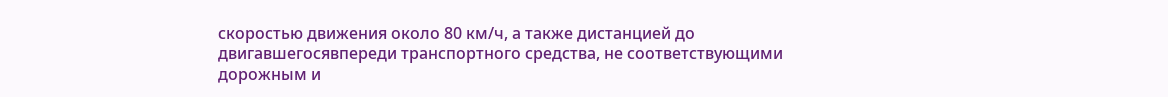скоростью движения около 80 км/ч, а также дистанцией до двигавшегосявпереди транспортного средства, не соответствующими дорожным и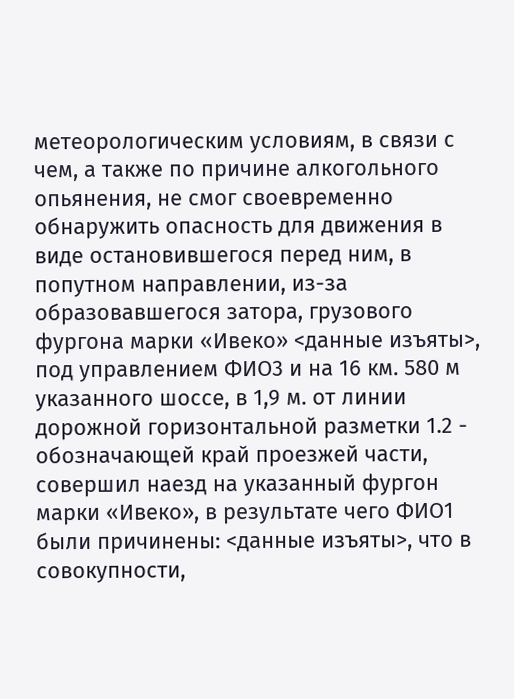метеорологическим условиям, в связи с чем, а также по причине алкогольного опьянения, не смог своевременно обнаружить опасность для движения в виде остановившегося перед ним, в попутном направлении, из-за образовавшегося затора, грузового фургона марки «Ивеко» <данные изъяты>, под управлением ФИО3 и на 16 км. 580 м указанного шоссе, в 1,9 м. от линии дорожной горизонтальной разметки 1.2 - обозначающей край проезжей части, совершил наезд на указанный фургон марки «Ивеко», в результате чего ФИО1 были причинены: <данные изъяты>, что в совокупности,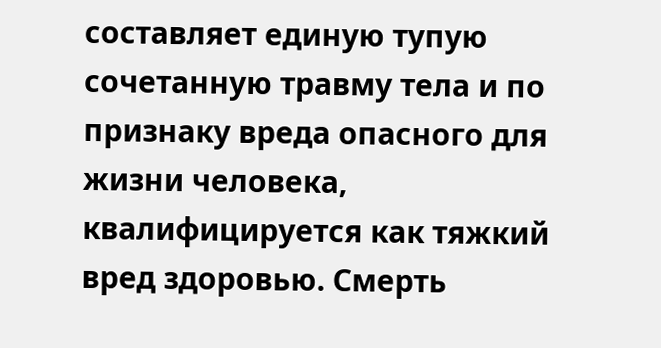составляет единую тупую сочетанную травму тела и по признаку вреда опасного для жизни человека, квалифицируется как тяжкий вред здоровью. Смерть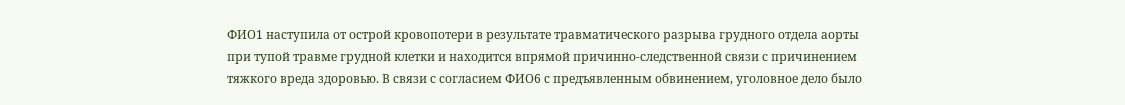ФИО1 наступила от острой кровопотери в результате травматического разрыва грудного отдела аорты при тупой травме грудной клетки и находится впрямой причинно-следственной связи с причинением тяжкого вреда здоровью. В связи с согласием ФИО6 с предъявленным обвинением, уголовное дело было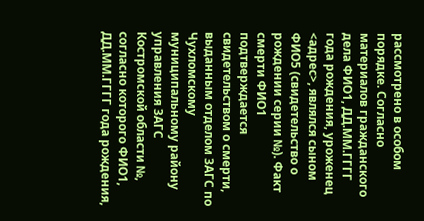рассмотрено в особом порядке. Согласно материалов гражданского дела ФИО1, ДД.ММ.ГГГГ года рождения, уроженец <адрес>, являлся сыном ФИО5 (свидетельство о рождении серии №). Факт смерти ФИО1 подтверждается свидетельством о смерти, выданным отделом ЗАГС по Чухломскому муниципальному району управления ЗАГС Костромской области №, согласно которого ФИО1, ДД.ММ.ГГГГ года рождения,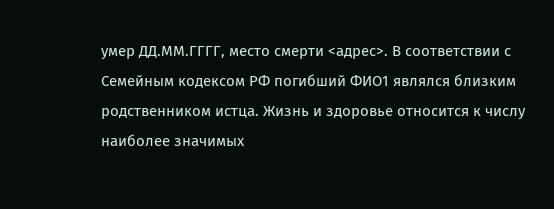умер ДД.ММ.ГГГГ, место смерти <адрес>. В соответствии с Семейным кодексом РФ погибший ФИО1 являлся близким родственником истца. Жизнь и здоровье относится к числу наиболее значимых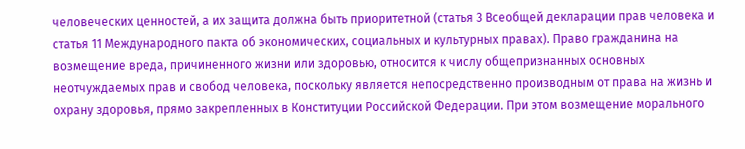человеческих ценностей, а их защита должна быть приоритетной (статья 3 Всеобщей декларации прав человека и статья 11 Международного пакта об экономических, социальных и культурных правах). Право гражданина на возмещение вреда, причиненного жизни или здоровью, относится к числу общепризнанных основных неотчуждаемых прав и свобод человека, поскольку является непосредственно производным от права на жизнь и охрану здоровья, прямо закрепленных в Конституции Российской Федерации. При этом возмещение морального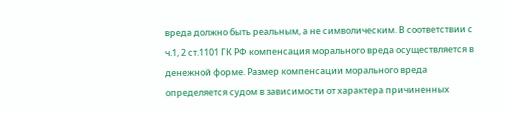вреда должно быть реальным, а не символическим. В соответствии с ч.1, 2 ст.1101 ГК РФ компенсация морального вреда осуществляется в денежной форме. Размер компенсации морального вреда определяется судом в зависимости от характера причиненных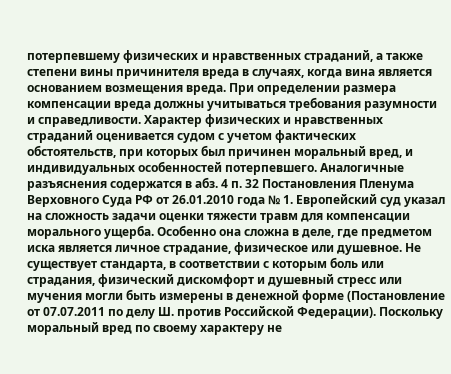потерпевшему физических и нравственных страданий, а также степени вины причинителя вреда в случаях, когда вина является основанием возмещения вреда. При определении размера компенсации вреда должны учитываться требования разумности и справедливости. Характер физических и нравственных страданий оценивается судом с учетом фактических обстоятельств, при которых был причинен моральный вред, и индивидуальных особенностей потерпевшего. Аналогичные разъяснения содержатся в абз. 4 п. 32 Постановления Пленума Верховного Суда РФ от 26.01.2010 года № 1. Европейский суд указал на сложность задачи оценки тяжести травм для компенсации морального ущерба. Особенно она сложна в деле, где предметом иска является личное страдание, физическое или душевное. Не существует стандарта, в соответствии с которым боль или страдания, физический дискомфорт и душевный стресс или мучения могли быть измерены в денежной форме (Постановление от 07.07.2011 по делу Ш. против Российской Федерации). Поскольку моральный вред по своему характеру не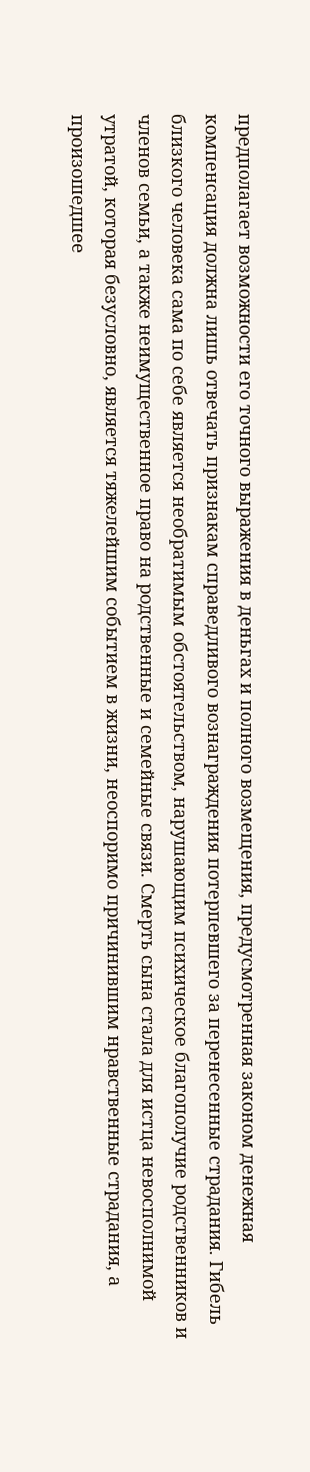предполагает возможности его точного выражения в деньгах и полного возмещения, предусмотренная законом денежная компенсация должна лишь отвечать признакам справедливого вознаграждения потерпевшего за перенесенные страдания. Гибель близкого человека сама по себе является необратимым обстоятельством, нарушающим психическое благополучие родственников и членов семьи, а также неимущественное право на родственные и семейные связи. Смерть сына стала для истца невосполнимой утратой, которая безусловно, является тяжелейшим событием в жизни, неоспоримо причинившим нравственные страдания, а произошедшее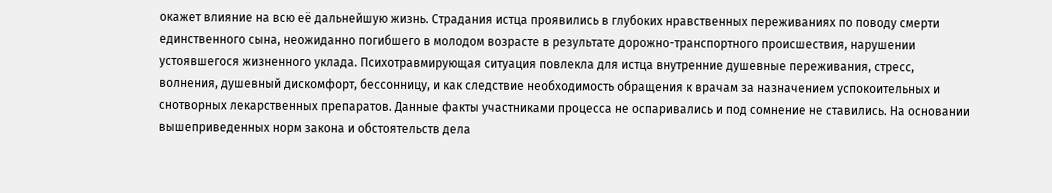окажет влияние на всю её дальнейшую жизнь. Страдания истца проявились в глубоких нравственных переживаниях по поводу смерти единственного сына, неожиданно погибшего в молодом возрасте в результате дорожно-транспортного происшествия, нарушении устоявшегося жизненного уклада. Психотравмирующая ситуация повлекла для истца внутренние душевные переживания, стресс, волнения, душевный дискомфорт, бессонницу, и как следствие необходимость обращения к врачам за назначением успокоительных и снотворных лекарственных препаратов. Данные факты участниками процесса не оспаривались и под сомнение не ставились. На основании вышеприведенных норм закона и обстоятельств дела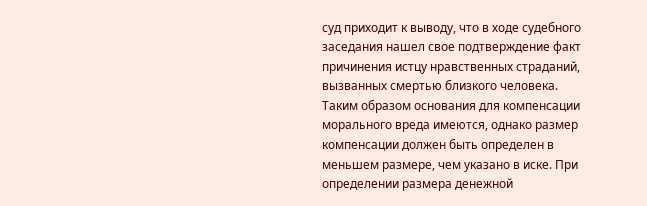суд приходит к выводу, что в ходе судебного заседания нашел свое подтверждение факт причинения истцу нравственных страданий, вызванных смертью близкого человека. Таким образом основания для компенсации морального вреда имеются, однако размер компенсации должен быть определен в меньшем размере, чем указано в иске. При определении размера денежной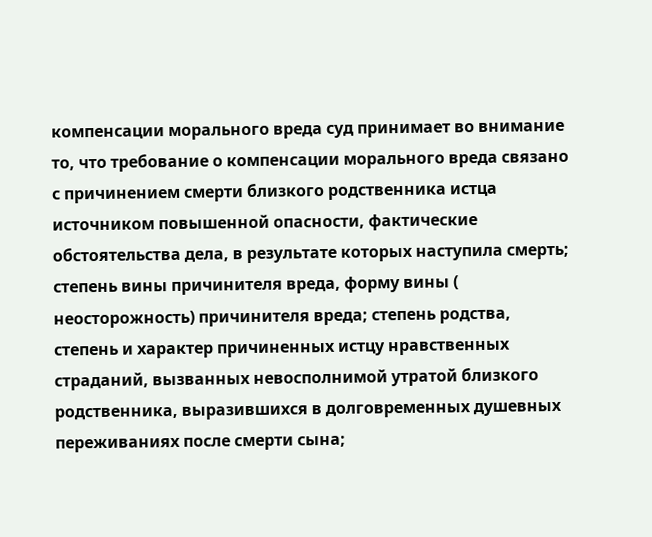компенсации морального вреда суд принимает во внимание то, что требование о компенсации морального вреда связано с причинением смерти близкого родственника истца источником повышенной опасности, фактические обстоятельства дела, в результате которых наступила смерть; степень вины причинителя вреда, форму вины ( неосторожность) причинителя вреда; степень родства, степень и характер причиненных истцу нравственных страданий, вызванных невосполнимой утратой близкого родственника, выразившихся в долговременных душевных переживаниях после смерти сына;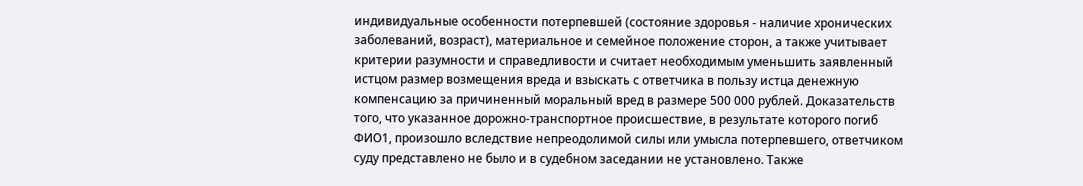индивидуальные особенности потерпевшей (состояние здоровья - наличие хронических заболеваний, возраст), материальное и семейное положение сторон, а также учитывает критерии разумности и справедливости и считает необходимым уменьшить заявленный истцом размер возмещения вреда и взыскать с ответчика в пользу истца денежную компенсацию за причиненный моральный вред в размере 500 000 рублей. Доказательств того, что указанное дорожно-транспортное происшествие, в результате которого погиб ФИО1, произошло вследствие непреодолимой силы или умысла потерпевшего, ответчиком суду представлено не было и в судебном заседании не установлено. Также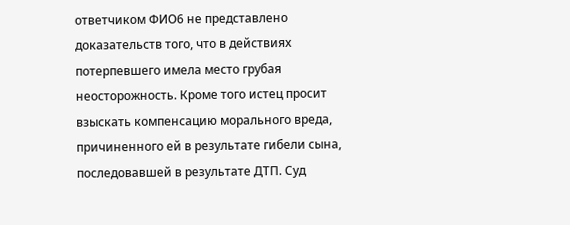ответчиком ФИО6 не представлено доказательств того, что в действиях потерпевшего имела место грубая неосторожность. Кроме того истец просит взыскать компенсацию морального вреда, причиненного ей в результате гибели сына, последовавшей в результате ДТП. Суд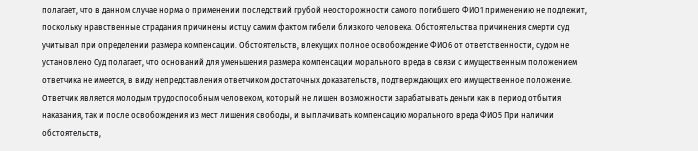полагает, что в данном случае норма о применении последствий грубой неосторожности самого погибшего ФИО1 применению не подлежит, поскольку нравственные страдания причинены истцу самим фактом гибели близкого человека. Обстоятельства причинения смерти суд учитывал при определении размера компенсации. Обстоятельств, влекущих полное освобождение ФИО6 от ответственности, судом не установлено Суд полагает, что оснований для уменьшения размера компенсации морального вреда в связи с имущественным положением ответчика не имеется, в виду непредставления ответчиком достаточных доказательств, подтверждающих его имущественное положение. Ответчик является молодым трудоспособным человеком, который не лишен возможности зарабатывать деньги как в период отбытия наказания, так и после освобождения из мест лишения свободы, и выплачивать компенсацию морального вреда ФИО5 При наличии обстоятельств,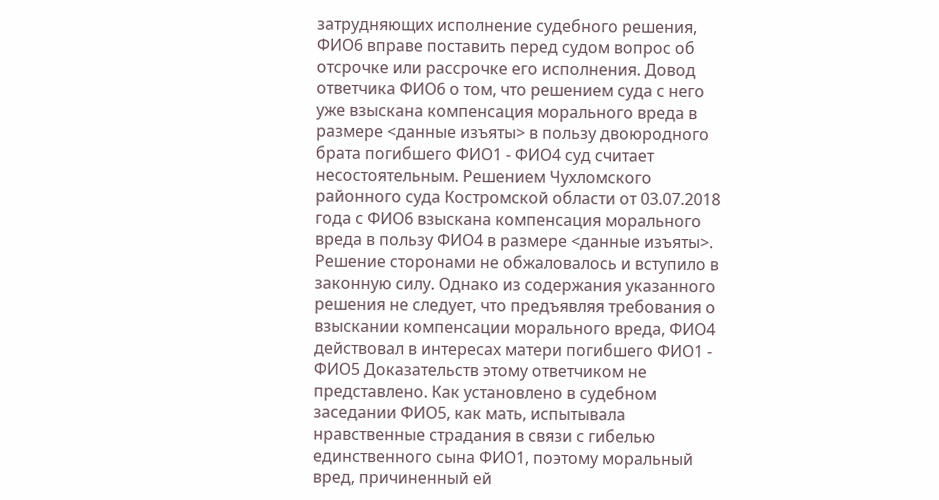затрудняющих исполнение судебного решения, ФИО6 вправе поставить перед судом вопрос об отсрочке или рассрочке его исполнения. Довод ответчика ФИО6 о том, что решением суда с него уже взыскана компенсация морального вреда в размере <данные изъяты> в пользу двоюродного брата погибшего ФИО1 - ФИО4 суд считает несостоятельным. Решением Чухломского районного суда Костромской области от 03.07.2018 года с ФИО6 взыскана компенсация морального вреда в пользу ФИО4 в размере <данные изъяты>. Решение сторонами не обжаловалось и вступило в законную силу. Однако из содержания указанного решения не следует, что предъявляя требования о взыскании компенсации морального вреда, ФИО4 действовал в интересах матери погибшего ФИО1 - ФИО5 Доказательств этому ответчиком не представлено. Как установлено в судебном заседании ФИО5, как мать, испытывала нравственные страдания в связи с гибелью единственного сына ФИО1, поэтому моральный вред, причиненный ей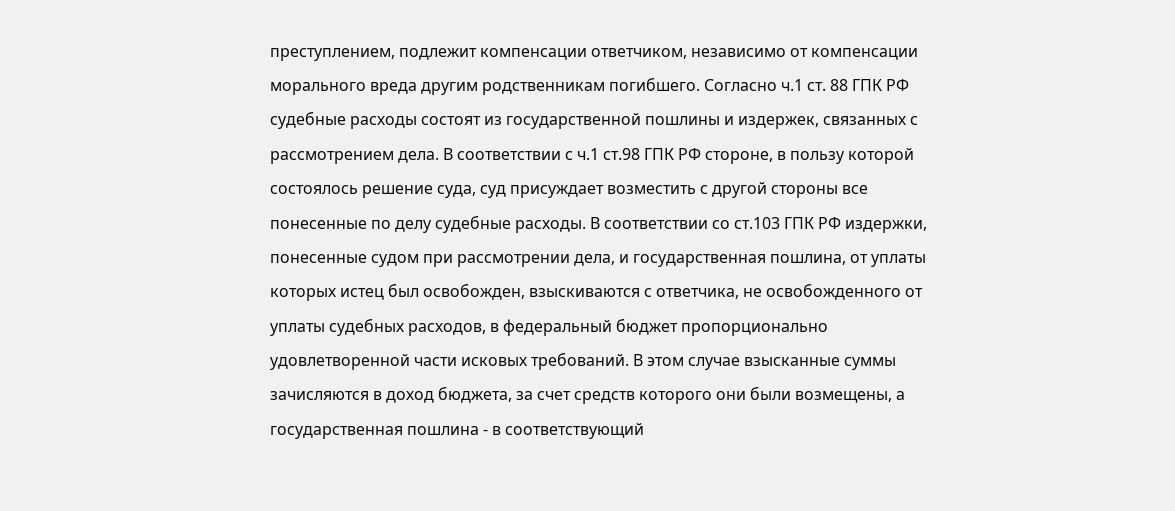преступлением, подлежит компенсации ответчиком, независимо от компенсации морального вреда другим родственникам погибшего. Согласно ч.1 ст. 88 ГПК РФ судебные расходы состоят из государственной пошлины и издержек, связанных с рассмотрением дела. В соответствии с ч.1 ст.98 ГПК РФ стороне, в пользу которой состоялось решение суда, суд присуждает возместить с другой стороны все понесенные по делу судебные расходы. В соответствии со ст.103 ГПК РФ издержки, понесенные судом при рассмотрении дела, и государственная пошлина, от уплаты которых истец был освобожден, взыскиваются с ответчика, не освобожденного от уплаты судебных расходов, в федеральный бюджет пропорционально удовлетворенной части исковых требований. В этом случае взысканные суммы зачисляются в доход бюджета, за счет средств которого они были возмещены, а государственная пошлина - в соответствующий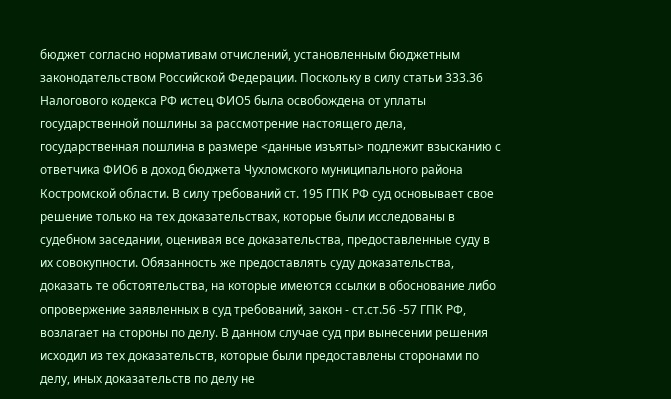бюджет согласно нормативам отчислений, установленным бюджетным законодательством Российской Федерации. Поскольку в силу статьи 333.36 Налогового кодекса РФ истец ФИО5 была освобождена от уплаты государственной пошлины за рассмотрение настоящего дела, государственная пошлина в размере <данные изъяты> подлежит взысканию с ответчика ФИО6 в доход бюджета Чухломского муниципального района Костромской области. В силу требований ст. 195 ГПК РФ суд основывает свое решение только на тех доказательствах, которые были исследованы в судебном заседании, оценивая все доказательства, предоставленные суду в их совокупности. Обязанность же предоставлять суду доказательства, доказать те обстоятельства, на которые имеются ссылки в обоснование либо опровержение заявленных в суд требований, закон - ст.ст.56 -57 ГПК РФ, возлагает на стороны по делу. В данном случае суд при вынесении решения исходил из тех доказательств, которые были предоставлены сторонами по делу, иных доказательств по делу не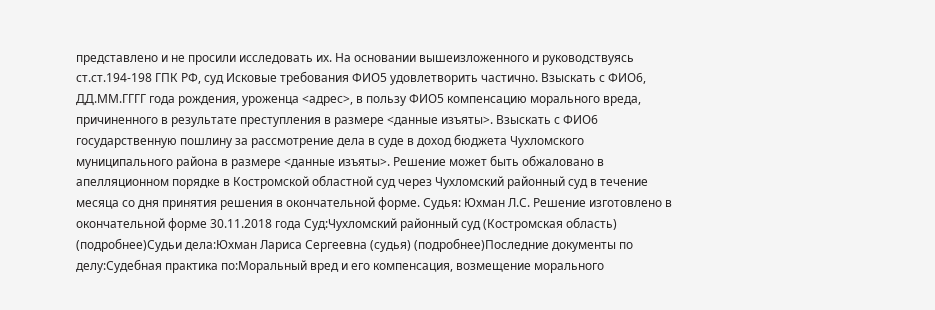представлено и не просили исследовать их. На основании вышеизложенного и руководствуясь ст.ст.194-198 ГПК РФ, суд Исковые требования ФИО5 удовлетворить частично. Взыскать с ФИО6, ДД.ММ.ГГГГ года рождения, уроженца <адрес>, в пользу ФИО5 компенсацию морального вреда, причиненного в результате преступления в размере <данные изъяты>. Взыскать с ФИО6 государственную пошлину за рассмотрение дела в суде в доход бюджета Чухломского муниципального района в размере <данные изъяты>. Решение может быть обжаловано в апелляционном порядке в Костромской областной суд через Чухломский районный суд в течение месяца со дня принятия решения в окончательной форме. Судья: Юхман Л.С. Решение изготовлено в окончательной форме 30.11.2018 года Суд:Чухломский районный суд (Костромская область) (подробнее)Судьи дела:Юхман Лариса Сергеевна (судья) (подробнее)Последние документы по делу:Судебная практика по:Моральный вред и его компенсация, возмещение морального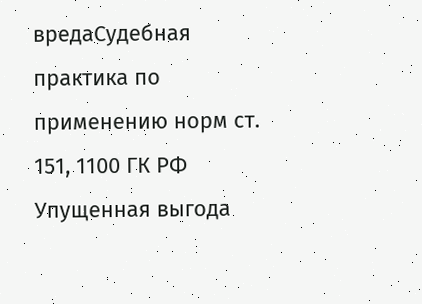вредаСудебная практика по применению норм ст. 151, 1100 ГК РФ Упущенная выгода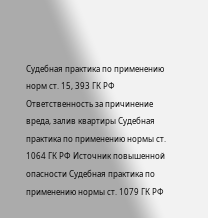Судебная практика по применению норм ст. 15, 393 ГК РФ Ответственность за причинение вреда, залив квартиры Судебная практика по применению нормы ст. 1064 ГК РФ Источник повышенной опасности Судебная практика по применению нормы ст. 1079 ГК РФ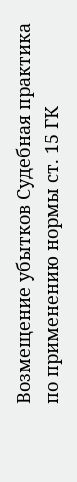Возмещение убытков Судебная практика по применению нормы ст. 15 ГК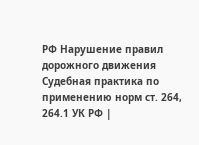РФ Нарушение правил дорожного движения Судебная практика по применению норм ст. 264, 264.1 УК РФ |